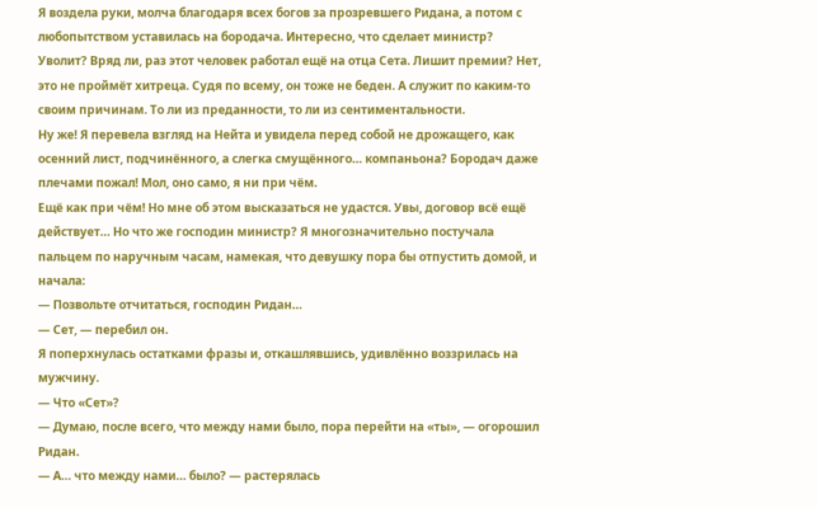Я воздела руки, молча благодаря всех богов за прозревшего Ридана, а потом с любопытством уставилась на бородача. Интересно, что сделает министр? Уволит? Вряд ли, раз этот человек работал ещё на отца Сета. Лишит премии? Нет, это не проймёт хитреца. Судя по всему, он тоже не беден. А служит по каким-то своим причинам. То ли из преданности, то ли из сентиментальности.
Ну же! Я перевела взгляд на Нейта и увидела перед собой не дрожащего, как осенний лист, подчинённого, а слегка смущённого… компаньона? Бородач даже плечами пожал! Мол, оно само, я ни при чём.
Ещё как при чём! Но мне об этом высказаться не удастся. Увы, договор всё ещё действует… Но что же господин министр? Я многозначительно постучала пальцем по наручным часам, намекая, что девушку пора бы отпустить домой, и начала:
— Позвольте отчитаться, господин Ридан…
— Сет, — перебил он.
Я поперхнулась остатками фразы и, откашлявшись, удивлённо воззрилась на мужчину.
— Что «Сет»?
— Думаю, после всего, что между нами было, пора перейти на «ты», — огорошил Ридан.
— А… что между нами… было? — растерялась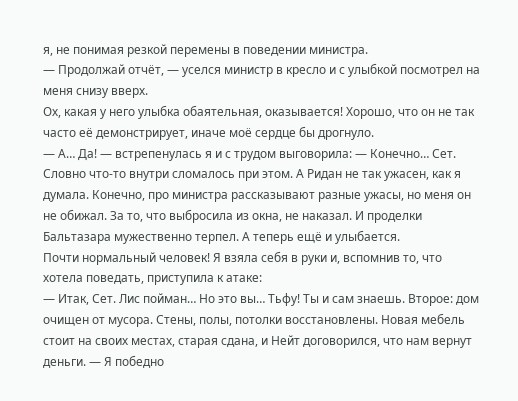я, не понимая резкой перемены в поведении министра.
— Продолжай отчёт, — уселся министр в кресло и с улыбкой посмотрел на меня снизу вверх.
Ох, какая у него улыбка обаятельная, оказывается! Хорошо, что он не так часто её демонстрирует, иначе моё сердце бы дрогнуло.
— А… Да! — встрепенулась я и с трудом выговорила: — Конечно… Сет.
Словно что-то внутри сломалось при этом. А Ридан не так ужасен, как я думала. Конечно, про министра рассказывают разные ужасы, но меня он не обижал. За то, что выбросила из окна, не наказал. И проделки Бальтазара мужественно терпел. А теперь ещё и улыбается.
Почти нормальный человек! Я взяла себя в руки и, вспомнив то, что хотела поведать, приступила к атаке:
— Итак, Сет. Лис пойман… Но это вы… Тьфу! Ты и сам знаешь. Второе: дом очищен от мусора. Стены, полы, потолки восстановлены. Новая мебель стоит на своих местах, старая сдана, и Нейт договорился, что нам вернут деньги. — Я победно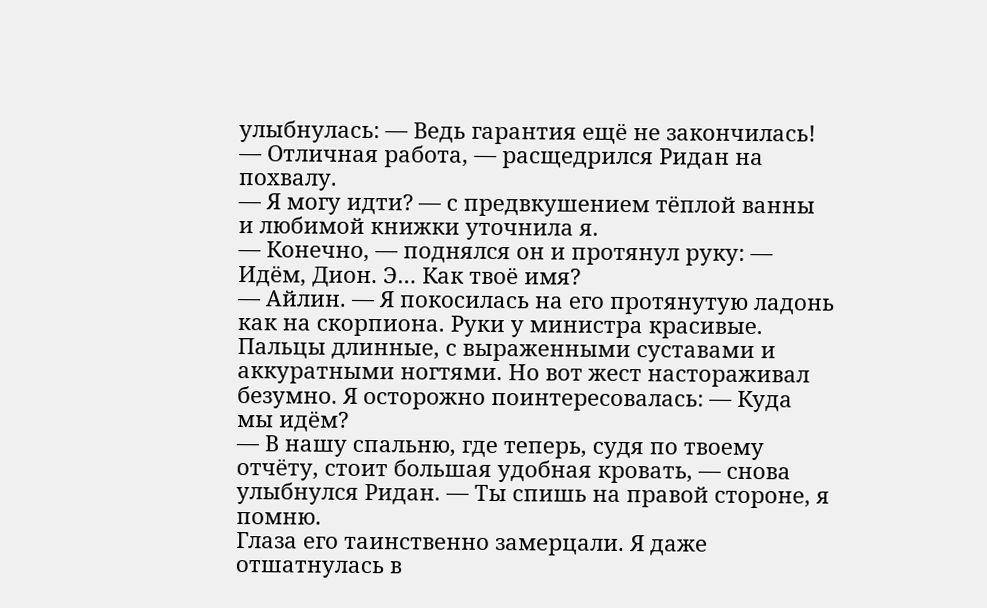улыбнулась: — Ведь гарантия ещё не закончилась!
— Отличная работа, — расщедрился Ридан на похвалу.
— Я могу идти? — с предвкушением тёплой ванны и любимой книжки уточнила я.
— Конечно, — поднялся он и протянул руку: — Идём, Дион. Э… Как твоё имя?
— Айлин. — Я покосилась на его протянутую ладонь как на скорпиона. Руки у министра красивые. Пальцы длинные, с выраженными суставами и аккуратными ногтями. Но вот жест настораживал безумно. Я осторожно поинтересовалась: — Куда мы идём?
— В нашу спальню, где теперь, судя по твоему отчёту, стоит большая удобная кровать, — снова улыбнулся Ридан. — Ты спишь на правой стороне, я помню.
Глаза его таинственно замерцали. Я даже отшатнулась в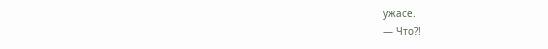ужасе.
— Что?!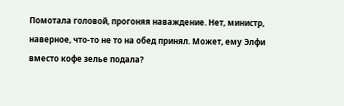Помотала головой, прогоняя наваждение. Нет, министр, наверное, что-то не то на обед принял. Может, ему Элфи вместо кофе зелье подала?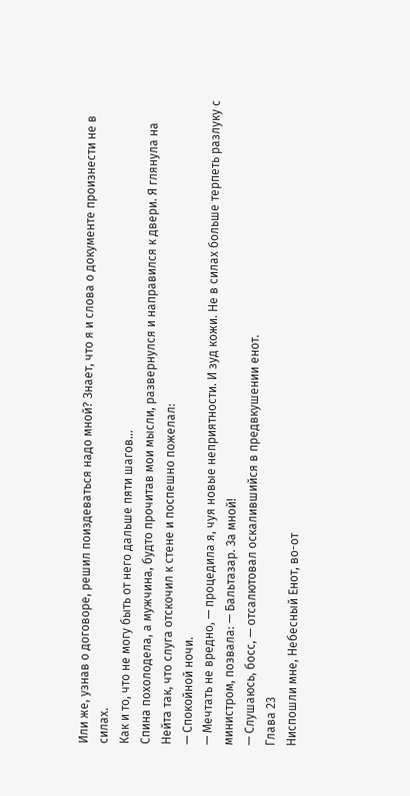Или же, узнав о договоре, решил поиздеваться надо мной? Знает, что я и слова о документе произнести не в силах.
Как и то, что не могу быть от него дальше пяти шагов…
Спина похолодела, а мужчина, будто прочитав мои мысли, развернулся и направился к двери. Я глянула на Нейта так, что слуга отскочил к стене и поспешно пожелал:
— Спокойной ночи.
— Мечтать не вредно, — процедила я, чуя новые неприятности. И зуд кожи. Не в силах больше терпеть разлуку с министром, позвала: — Бальтазар. За мной!
— Слушаюсь, босс, — отсалютовал оскалившийся в предвкушении енот.
Глава 23
Ниспошли мне, Небесный Енот, во-от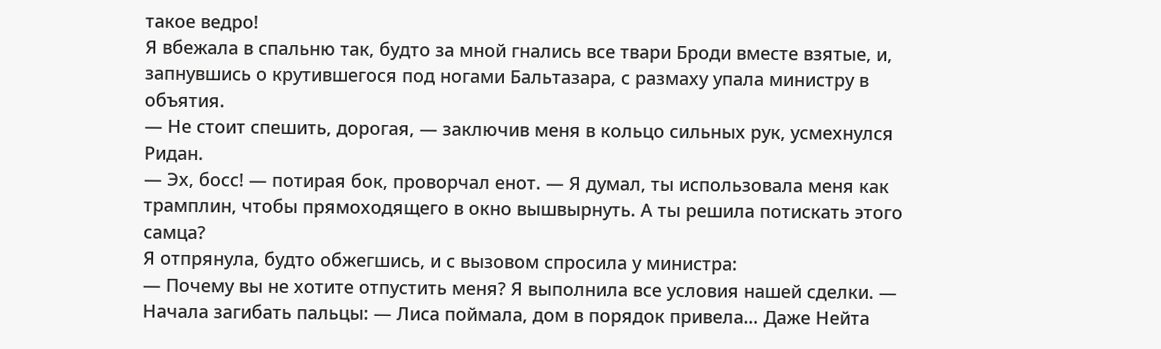такое ведро!
Я вбежала в спальню так, будто за мной гнались все твари Броди вместе взятые, и, запнувшись о крутившегося под ногами Бальтазара, с размаху упала министру в объятия.
— Не стоит спешить, дорогая, — заключив меня в кольцо сильных рук, усмехнулся Ридан.
— Эх, босс! — потирая бок, проворчал енот. — Я думал, ты использовала меня как трамплин, чтобы прямоходящего в окно вышвырнуть. А ты решила потискать этого самца?
Я отпрянула, будто обжегшись, и с вызовом спросила у министра:
— Почему вы не хотите отпустить меня? Я выполнила все условия нашей сделки. — Начала загибать пальцы: — Лиса поймала, дом в порядок привела… Даже Нейта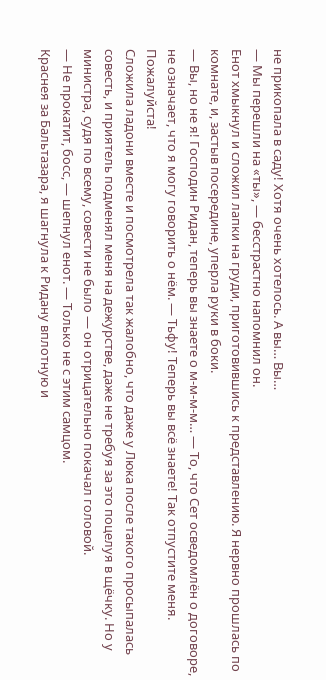не прикопала в саду! Хотя очень хотелось. А вы… Вы…
— Мы перешли на «ты», — бесстрастно напомнил он.
Енот хмыкнул и сложил лапки на груди, приготовившись к представлению. Я нервно прошлась по комнате, и, застыв посередине, уперла руки в боки.
— Вы, но не я! Господин Ридан, теперь вы знаете о м-м-м-м… — То, что Сет осведомлён о договоре, не означает, что я могу говорить о нём. — Тьфу! Теперь вы всё знаете! Так отпустите меня. Пожалуйста!
Сложила ладони вместе и посмотрела так жалобно, что даже у Люка после такого просыпалась совесть, и приятель подменял меня на дежурстве, даже не требуя за это поцелуя в щёчку. Но у министра, судя по всему, совести не было — он отрицательно покачал головой.
— Не прокатит, босс, — шепнул енот. — Только не с этим самцом.
Краснея за Бальтазара, я шагнула к Ридану вплотную и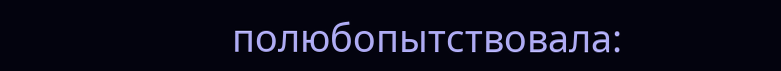полюбопытствовала: